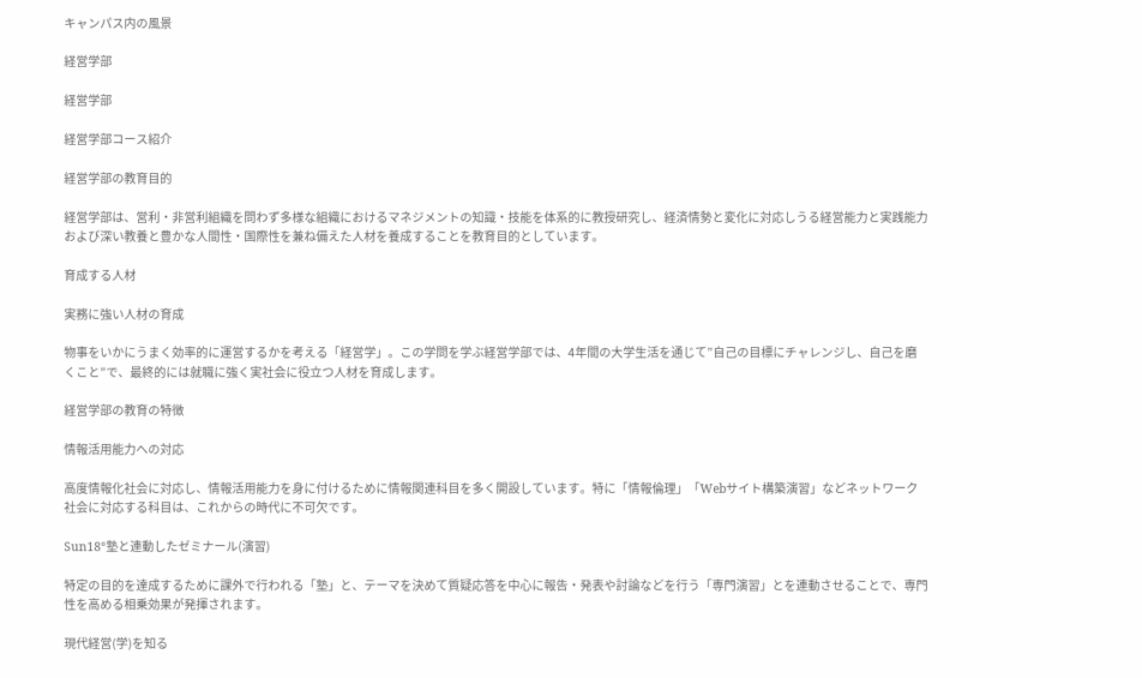キャンパス内の風景

経営学部

経営学部

経営学部コース紹介

経営学部の教育目的

経営学部は、営利・非営利組織を問わず多様な組織におけるマネジメントの知識・技能を体系的に教授研究し、経済情勢と変化に対応しうる経営能力と実践能力および深い教養と豊かな人間性・国際性を兼ね備えた人材を養成することを教育目的としています。

育成する人材

実務に強い人材の育成

物事をいかにうまく効率的に運営するかを考える「経営学」。この学問を学ぶ経営学部では、4年間の大学生活を通じて”自己の目標にチャレンジし、自己を磨くこと”で、最終的には就職に強く実社会に役立つ人材を育成します。

経営学部の教育の特徴

情報活用能力への対応

高度情報化社会に対応し、情報活用能力を身に付けるために情報関連科目を多く開設しています。特に「情報倫理」「Webサイト構築演習」などネットワーク社会に対応する科目は、これからの時代に不可欠です。

Sun18°塾と連動したゼミナール(演習)

特定の目的を達成するために課外で行われる「塾」と、テーマを決めて質疑応答を中心に報告・発表や討論などを行う「専門演習」とを連動させることで、専門性を高める相乗効果が発揮されます。

現代経営(学)を知る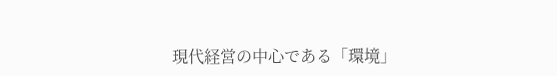現代経営の中心である「環境」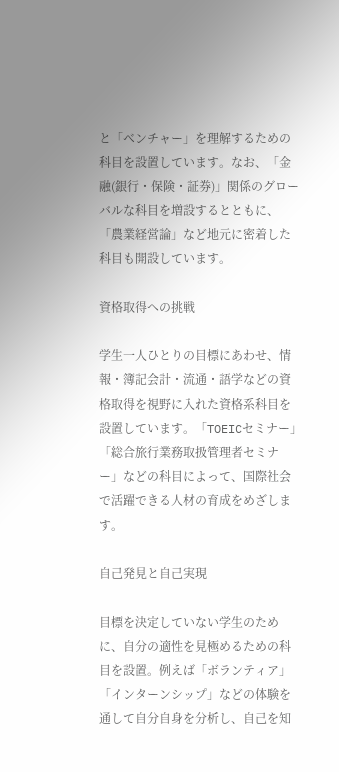と「ベンチャー」を理解するための科目を設置しています。なお、「金融(銀行・保険・証券)」関係のグローバルな科目を増設するとともに、「農業経営論」など地元に密着した科目も開設しています。

資格取得への挑戦

学生一人ひとりの目標にあわせ、情報・簿記会計・流通・語学などの資格取得を視野に入れた資格系科目を設置しています。「TOEICセミナー」「総合旅行業務取扱管理者セミナー」などの科目によって、国際社会で活躍できる人材の育成をめざします。

自己発見と自己実現

目標を決定していない学生のために、自分の適性を見極めるための科目を設置。例えば「ボランティア」「インターンシップ」などの体験を通して自分自身を分析し、自己を知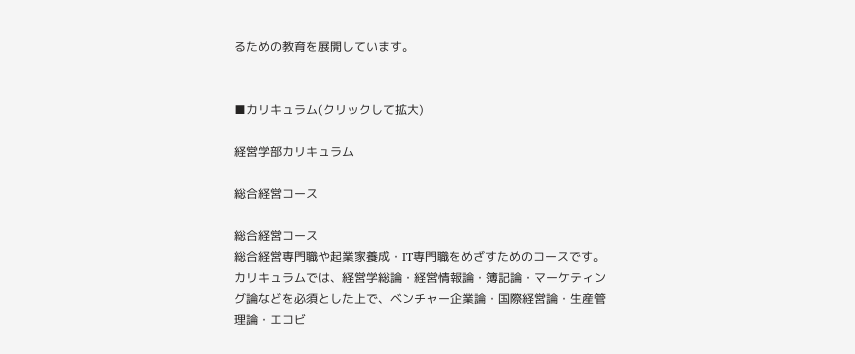るための教育を展開しています。


■カリキュラム(クリックして拡大)

経営学部カリキュラム

総合経営コース

総合経営コース
総合経営専門職や起業家養成・IT専門職をめざすためのコースです。カリキュラムでは、経営学総論・経営情報論・簿記論・マーケティング論などを必須とした上で、ベンチャー企業論・国際経営論・生産管理論・エコビ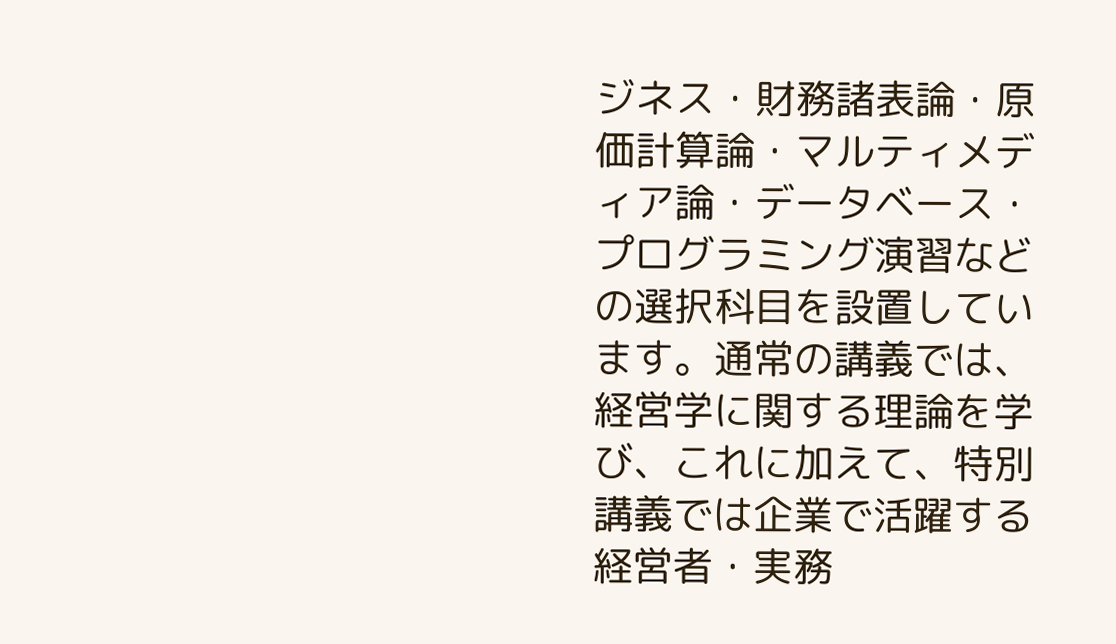ジネス・財務諸表論・原価計算論・マルティメディア論・データベース・プログラミング演習などの選択科目を設置しています。通常の講義では、経営学に関する理論を学び、これに加えて、特別講義では企業で活躍する経営者・実務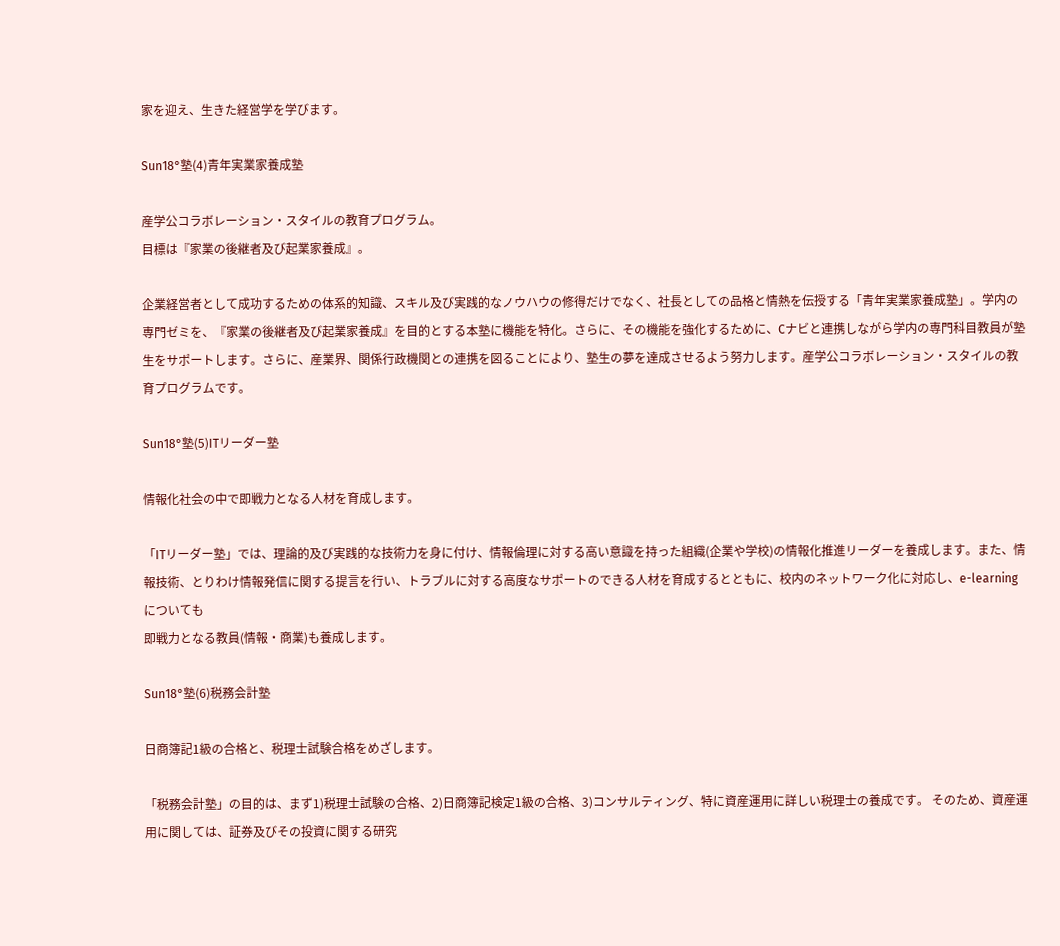家を迎え、生きた経営学を学びます。

Sun18°塾(4)青年実業家養成塾

産学公コラボレーション・スタイルの教育プログラム。
目標は『家業の後継者及び起業家養成』。

企業経営者として成功するための体系的知識、スキル及び実践的なノウハウの修得だけでなく、社長としての品格と情熱を伝授する「青年実業家養成塾」。学内の専門ゼミを、『家業の後継者及び起業家養成』を目的とする本塾に機能を特化。さらに、その機能を強化するために、Cナビと連携しながら学内の専門科目教員が塾生をサポートします。さらに、産業界、関係行政機関との連携を図ることにより、塾生の夢を達成させるよう努力します。産学公コラボレーション・スタイルの教育プログラムです。

Sun18°塾(5)ITリーダー塾

情報化社会の中で即戦力となる人材を育成します。

「ITリーダー塾」では、理論的及び実践的な技術力を身に付け、情報倫理に対する高い意識を持った組織(企業や学校)の情報化推進リーダーを養成します。また、情報技術、とりわけ情報発信に関する提言を行い、トラブルに対する高度なサポートのできる人材を育成するとともに、校内のネットワーク化に対応し、e-learningについても
即戦力となる教員(情報・商業)も養成します。

Sun18°塾(6)税務会計塾

日商簿記1級の合格と、税理士試験合格をめざします。

「税務会計塾」の目的は、まず1)税理士試験の合格、2)日商簿記検定1級の合格、3)コンサルティング、特に資産運用に詳しい税理士の養成です。 そのため、資産運用に関しては、証券及びその投資に関する研究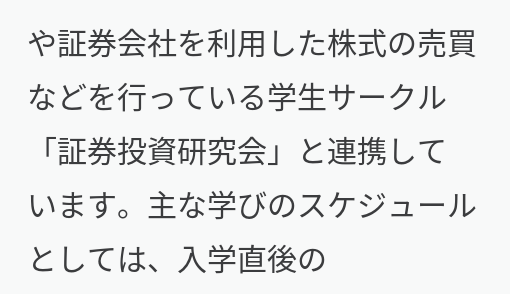や証券会社を利用した株式の売買などを行っている学生サークル「証券投資研究会」と連携して います。主な学びのスケジュールとしては、入学直後の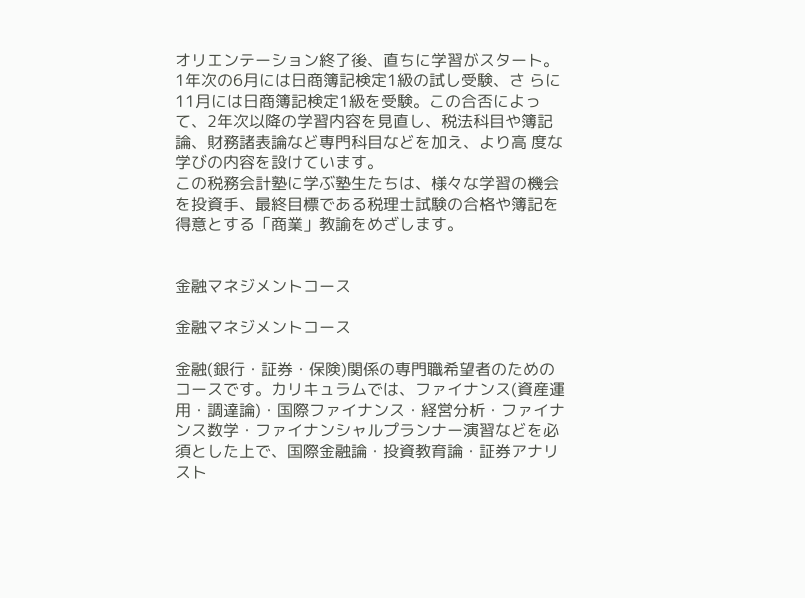オリエンテーション終了後、直ちに学習がスタート。1年次の6月には日商簿記検定1級の試し受験、さ らに11月には日商簿記検定1級を受験。この合否によって、2年次以降の学習内容を見直し、税法科目や簿記論、財務諸表論など専門科目などを加え、より高 度な学びの内容を設けています。
この税務会計塾に学ぶ塾生たちは、様々な学習の機会を投資手、最終目標である税理士試験の合格や簿記を得意とする「商業」教諭をめざします。


金融マネジメントコース

金融マネジメントコース

金融(銀行・証券・保険)関係の専門職希望者のためのコースです。カリキュラムでは、ファイナンス(資産運用・調達論)・国際ファイナンス・経営分析・ファイナンス数学・ファイナンシャルプランナー演習などを必須とした上で、国際金融論・投資教育論・証券アナリスト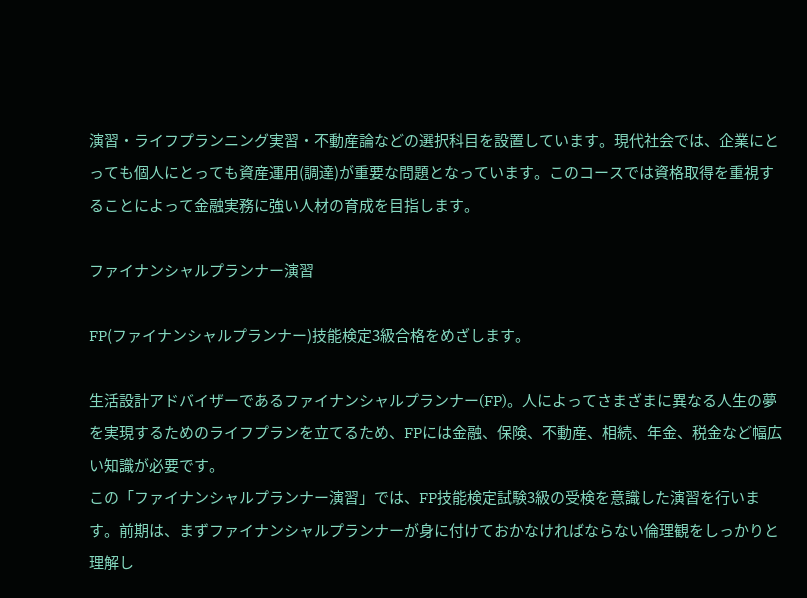演習・ライフプランニング実習・不動産論などの選択科目を設置しています。現代社会では、企業にとっても個人にとっても資産運用(調達)が重要な問題となっています。このコースでは資格取得を重視することによって金融実務に強い人材の育成を目指します。

ファイナンシャルプランナー演習

FP(ファイナンシャルプランナー)技能検定3級合格をめざします。

生活設計アドバイザーであるファイナンシャルプランナー(FP)。人によってさまざまに異なる人生の夢を実現するためのライフプランを立てるため、FPには金融、保険、不動産、相続、年金、税金など幅広い知識が必要です。
この「ファイナンシャルプランナー演習」では、FP技能検定試験3級の受検を意識した演習を行います。前期は、まずファイナンシャルプランナーが身に付けておかなければならない倫理観をしっかりと理解し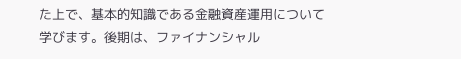た上で、基本的知識である金融資産運用について学びます。後期は、ファイナンシャル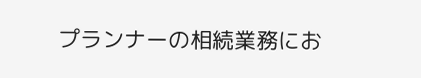プランナーの相続業務にお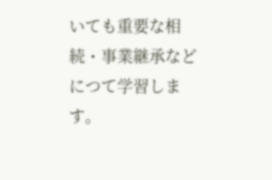いても重要な相続・事業継承などにつて学習します。